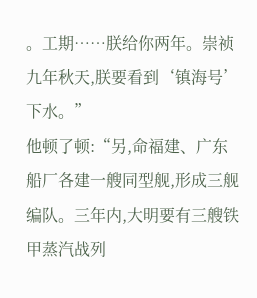。工期……朕给你两年。崇祯九年秋天,朕要看到‘镇海号’下水。”
他顿了顿:“另,命福建、广东船厂各建一艘同型舰,形成三舰编队。三年内,大明要有三艘铁甲蒸汽战列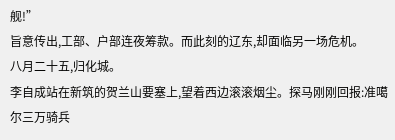舰!”
旨意传出,工部、户部连夜筹款。而此刻的辽东,却面临另一场危机。
八月二十五,归化城。
李自成站在新筑的贺兰山要塞上,望着西边滚滚烟尘。探马刚刚回报:准噶尔三万骑兵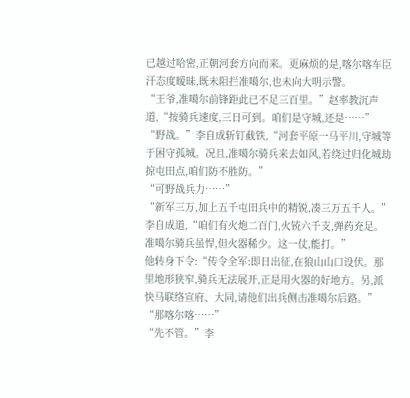已越过哈密,正朝河套方向而来。更麻烦的是,喀尔喀车臣汗态度暧昧,既未阻拦准噶尔,也未向大明示警。
“王爷,准噶尔前锋距此已不足三百里。”赵率教沉声道,“按骑兵速度,三日可到。咱们是守城,还是……”
“野战。”李自成斩钉截铁,“河套平原一马平川,守城等于困守孤城。况且,准噶尔骑兵来去如风,若绕过归化城劫掠屯田点,咱们防不胜防。”
“可野战兵力……”
“新军三万,加上五千屯田兵中的精锐,凑三万五千人。”李自成道,“咱们有火炮二百门,火铳六千支,弹药充足。准噶尔骑兵虽悍,但火器稀少。这一仗,能打。”
他转身下令:“传令全军:即日出征,在狼山山口设伏。那里地形狭窄,骑兵无法展开,正是用火器的好地方。另,派快马联络宣府、大同,请他们出兵侧击准噶尔后路。”
“那喀尔喀……”
“先不管。”李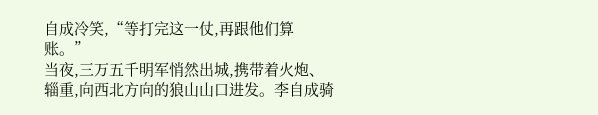自成冷笑,“等打完这一仗,再跟他们算账。”
当夜,三万五千明军悄然出城,携带着火炮、辎重,向西北方向的狼山山口进发。李自成骑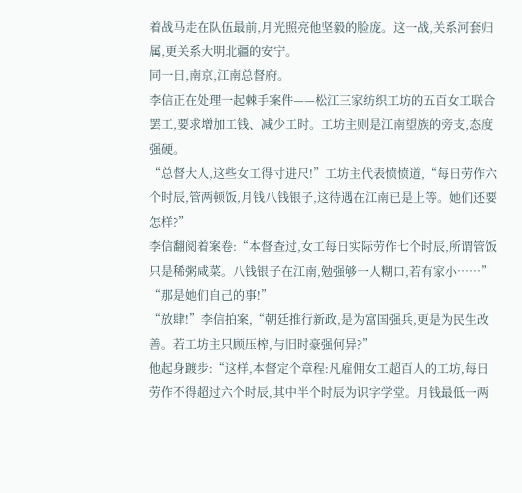着战马走在队伍最前,月光照亮他坚毅的脸庞。这一战,关系河套归属,更关系大明北疆的安宁。
同一日,南京,江南总督府。
李信正在处理一起棘手案件——松江三家纺织工坊的五百女工联合罢工,要求增加工钱、减少工时。工坊主则是江南望族的旁支,态度强硬。
“总督大人,这些女工得寸进尺!”工坊主代表愤愤道,“每日劳作六个时辰,管两顿饭,月钱八钱银子,这待遇在江南已是上等。她们还要怎样?”
李信翻阅着案卷:“本督查过,女工每日实际劳作七个时辰,所谓管饭只是稀粥咸菜。八钱银子在江南,勉强够一人糊口,若有家小……”
“那是她们自己的事!”
“放肆!”李信拍案,“朝廷推行新政,是为富国强兵,更是为民生改善。若工坊主只顾压榨,与旧时豪强何异?”
他起身踱步:“这样,本督定个章程:凡雇佣女工超百人的工坊,每日劳作不得超过六个时辰,其中半个时辰为识字学堂。月钱最低一两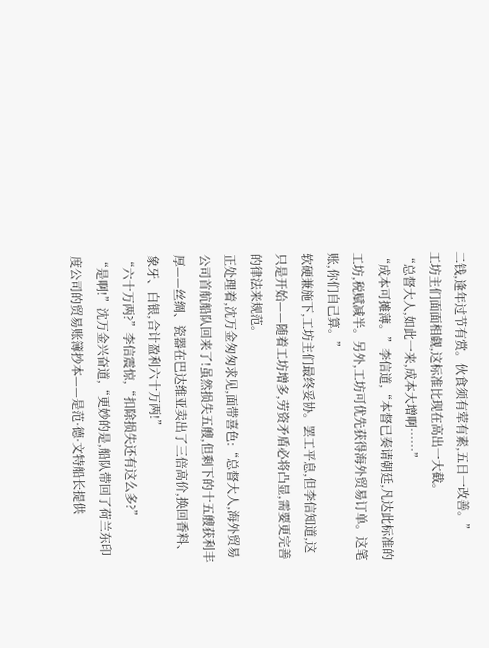二钱,逢年过节有赏。伙食须有荤有素,五日一改善。”
工坊主们面面相觑,这标准比现在高出一大截。
“总督大人,如此一来,成本大增啊……”
“成本可摊薄。”李信道,“本督已奏请朝廷,凡达此标准的工坊,税赋减半。另外,工坊可优先获得海外贸易订单。这笔账,你们自己算。”
软硬兼施下,工坊主们最终妥协。罢工平息,但李信知道,这只是开始——随着工坊增多,劳资矛盾必将凸显,需要更完善的律法来规范。
正处理着,沈万金匆匆求见,面带喜色:“总督大人,海外贸易公司首航船队回来了!虽然损失五艘,但剩下的十五艘获利丰厚——丝绸、瓷器在巴达维亚卖出了三倍高价,换回香料、象牙、白银,合计盈利六十万两!”
“六十万两?”李信震惊,“扣除损失还有这么多?”
“是啊!”沈万金兴奋道,“更妙的是,船队带回了荷兰东印度公司的贸易账簿抄本——是范·德·文特船长提供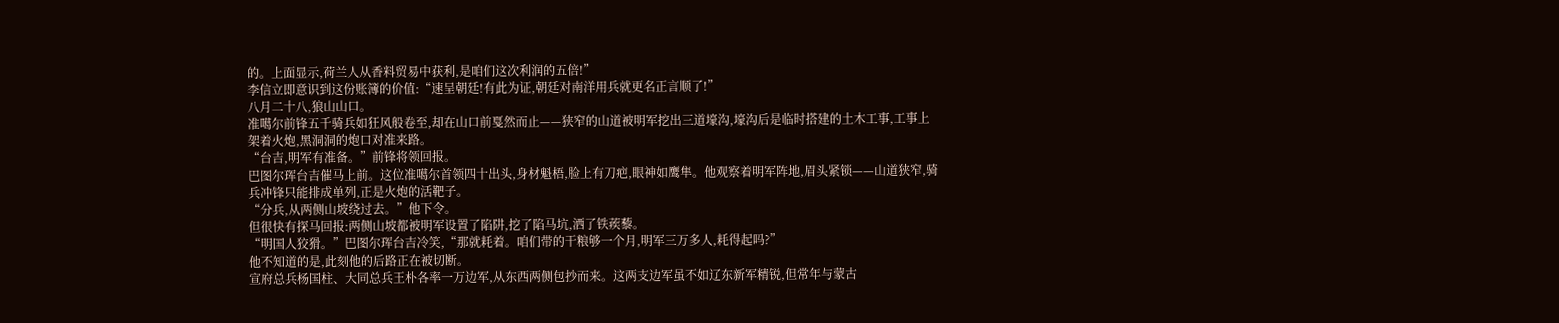的。上面显示,荷兰人从香料贸易中获利,是咱们这次利润的五倍!”
李信立即意识到这份账簿的价值:“速呈朝廷!有此为证,朝廷对南洋用兵就更名正言顺了!”
八月二十八,狼山山口。
准噶尔前锋五千骑兵如狂风般卷至,却在山口前戛然而止——狭窄的山道被明军挖出三道壕沟,壕沟后是临时搭建的土木工事,工事上架着火炮,黑洞洞的炮口对准来路。
“台吉,明军有准备。”前锋将领回报。
巴图尔珲台吉催马上前。这位准噶尔首领四十出头,身材魁梧,脸上有刀疤,眼神如鹰隼。他观察着明军阵地,眉头紧锁——山道狭窄,骑兵冲锋只能排成单列,正是火炮的活靶子。
“分兵,从两侧山坡绕过去。”他下令。
但很快有探马回报:两侧山坡都被明军设置了陷阱,挖了陷马坑,洒了铁蒺藜。
“明国人狡猾。”巴图尔珲台吉冷笑,“那就耗着。咱们带的干粮够一个月,明军三万多人,耗得起吗?”
他不知道的是,此刻他的后路正在被切断。
宣府总兵杨国柱、大同总兵王朴各率一万边军,从东西两侧包抄而来。这两支边军虽不如辽东新军精锐,但常年与蒙古